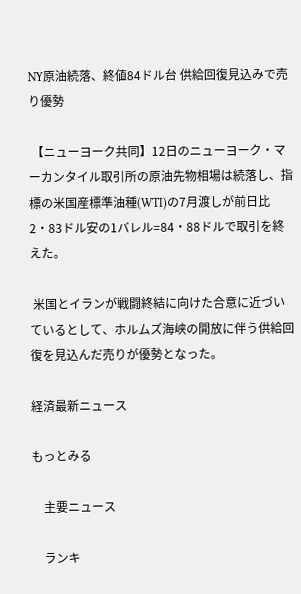NY原油続落、終値84ドル台 供給回復見込みで売り優勢

 【ニューヨーク共同】12日のニューヨーク・マーカンタイル取引所の原油先物相場は続落し、指標の米国産標準油種(WTI)の7月渡しが前日比2・83ドル安の1バレル=84・88ドルで取引を終えた。

 米国とイランが戦闘終結に向けた合意に近づいているとして、ホルムズ海峡の開放に伴う供給回復を見込んだ売りが優勢となった。

経済最新ニュース

もっとみる

    主要ニュース

    ランキ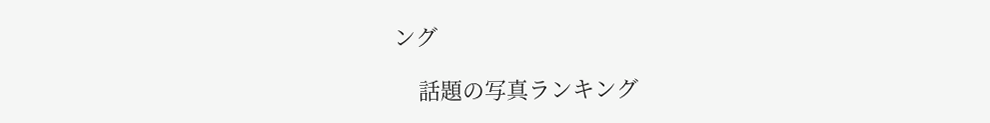ング

    話題の写真ランキング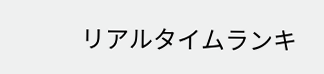リアルタイムランキ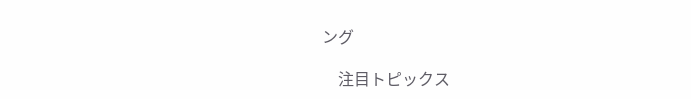ング

    注目トピックス